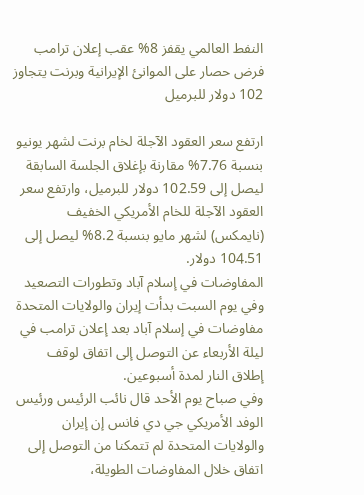النفط العالمي يقفز 8% عقب إعلان ترامب فرض حصار على الموانئ الإيرانية وبرنت يتجاوز 102 دولار للبرميل

ارتفع سعر العقود الآجلة لخام برنت لشهر يونيو بنسبة 7.76% مقارنة بإغلاق الجلسة السابقة ليصل إلى 102.59 دولار للبرميل، وارتفع سعر العقود الآجلة للخام الأمريكي الخفيف (نايمكس) لشهر مايو بنسبة 8.2% ليصل إلى 104.51 دولار.
المفاوضات في إسلام آباد وتطورات التصعيد
وفي يوم السبت بدأت إيران والولايات المتحدة مفاوضات في إسلام آباد بعد إعلان ترامب في ليلة الأربعاء عن التوصل إلى اتفاق لوقف إطلاق النار لمدة أسبوعين.
وفي صباح يوم الأحد قال نائب الرئيس ورئيس الوفد الأمريكي جي دي فانس إن إيران والولايات المتحدة لم تتمكنا من التوصل إلى اتفاق خلال المفاوضات الطويلة،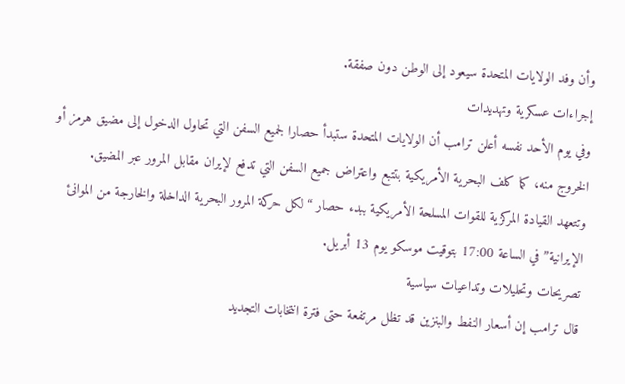وأن وفد الولايات المتحدة سيعود إلى الوطن دون صفقة.
إجراءات عسكرية وتهديدات
وفي يوم الأحد نفسه أعلن ترامب أن الولايات المتحدة ستبدأ حصارا لجميع السفن التي تحاول الدخول إلى مضيق هرمز أو الخروج منه، كما كلف البحرية الأمريكية بتتبع واعتراض جميع السفن التي تدفع لإيران مقابل المرور عبر المضيق.
وتتعهد القيادة المركزية للقوات المسلحة الأمريكية ببدء حصار “لكل حركة المرور البحرية الداخلة والخارجة من الموانئ الإيرانية” في الساعة 17:00 بتوقيت موسكو يوم 13 أبريل.
تصريحات وتحليلات وتداعيات سياسية
قال ترامب إن أسعار النفط والبنزين قد تظل مرتفعة حتى فترة انتخابات التجديد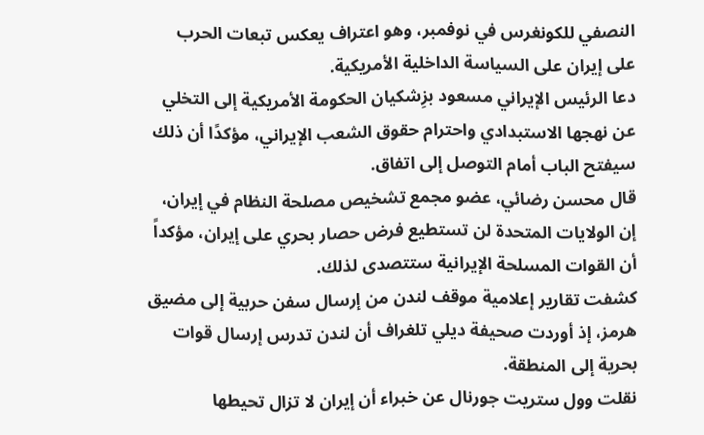النصفي للكونغرس في نوفمبر، وهو اعتراف يعكس تبعات الحرب على إيران على السياسة الداخلية الأمريكية.
دعا الرئيس الإيراني مسعود بزِشكيان الحكومة الأمريكية إلى التخلي عن نهجها الاستبدادي واحترام حقوق الشعب الإيراني، مؤكدًا أن ذلك سيفتح الباب أمام التوصل إلى اتفاق.
قال محسن رضائي، عضو مجمع تشخيص مصلحة النظام في إيران، إن الولايات المتحدة لن تستطيع فرض حصار بحري على إيران، مؤكداً أن القوات المسلحة الإيرانية ستتصدى لذلك.
كشفت تقارير إعلامية موقف لندن من إرسال سفن حربية إلى مضيق هرمز، إذ أوردت صحيفة ديلي تلغراف أن لندن تدرس إرسال قوات بحرية إلى المنطقة.
نقلت وول ستريت جورنال عن خبراء أن إيران لا تزال تحيطها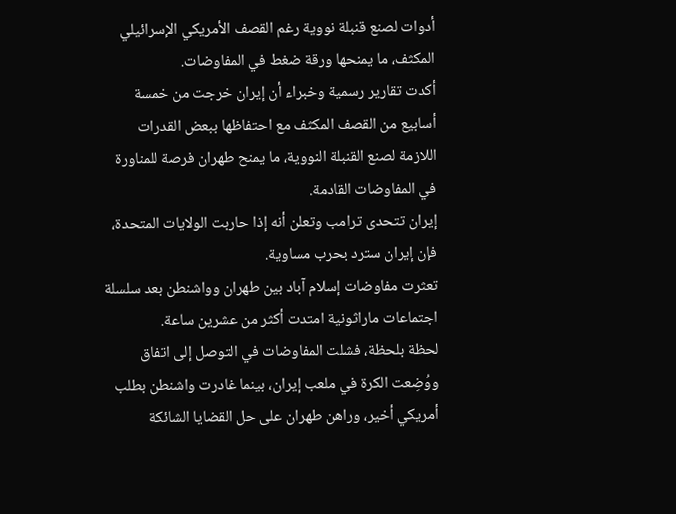أدوات لصنع قنبلة نووية رغم القصف الأمريكي الإسرائيلي المكثف، ما يمنحها ورقة ضغط في المفاوضات.
أكدت تقارير رسمية وخبراء أن إيران خرجت من خمسة أسابيع من القصف المكثف مع احتفاظها ببعض القدرات اللازمة لصنع القنبلة النووية، ما يمنح طهران فرصة للمناورة في المفاوضات القادمة.
إيران تتحدى ترامب وتعلن أنه إذا حاربت الولايات المتحدة، فإن إيران سترد بحرب مساوية.
تعثرت مفاوضات إسلام آباد بين طهران وواشنطن بعد سلسلة اجتماعات ماراثونية امتدت أكثر من عشرين ساعة.
لحظة بلحظة، فشلت المفاوضات في التوصل إلى اتفاق ووُضِعت الكرة في ملعب إيران، بينما غادرت واشنطن بطلب أمريكي أخير، وراهن طهران على حل القضايا الشائكة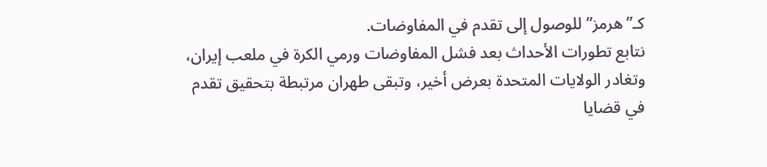كـ”هرمز” للوصول إلى تقدم في المفاوضات.
نتابع تطورات الأحداث بعد فشل المفاوضات ورمي الكرة في ملعب إيران، وتغادر الولايات المتحدة بعرض أخير، وتبقى طهران مرتبطة بتحقيق تقدم في قضايا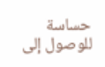حساسة للوصول إلى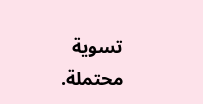تسوية محتملة.